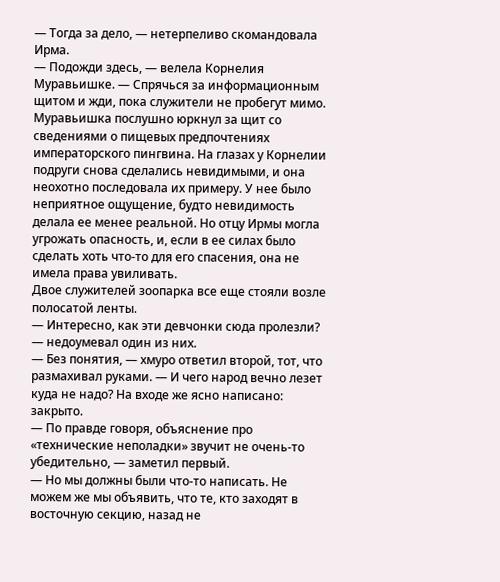— Тогда за дело, — нетерпеливо скомандовала Ирма.
— Подожди здесь, — велела Корнелия Муравьишке. — Спрячься за информационным щитом и жди, пока служители не пробегут мимо.
Муравьишка послушно юркнул за щит со сведениями о пищевых предпочтениях императорского пингвина. На глазах у Корнелии подруги снова сделались невидимыми, и она неохотно последовала их примеру. У нее было неприятное ощущение, будто невидимость делала ее менее реальной. Но отцу Ирмы могла угрожать опасность, и, если в ее силах было сделать хоть что-то для его спасения, она не имела права увиливать.
Двое служителей зоопарка все еще стояли возле полосатой ленты.
— Интересно, как эти девчонки сюда пролезли? — недоумевал один из них.
— Без понятия, — хмуро ответил второй, тот, что размахивал руками. — И чего народ вечно лезет куда не надо? На входе же ясно написано: закрыто.
— По правде говоря, объяснение про «технические неполадки» звучит не очень-то убедительно, — заметил первый.
— Но мы должны были что-то написать. Не можем же мы объявить, что те, кто заходят в восточную секцию, назад не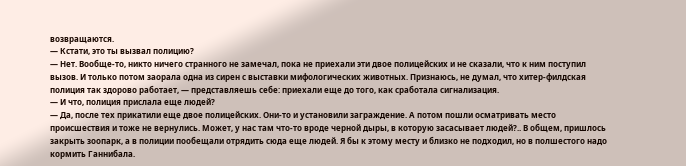возвращаются.
— Кстати, это ты вызвал полицию?
— Нет. Вообще-то, никто ничего странного не замечал, пока не приехали эти двое полицейских и не сказали, что к ним поступил вызов. И только потом заорала одна из сирен с выставки мифологических животных. Признаюсь, не думал, что хитер-филдская полиция так здорово работает, — представляешь себе: приехали еще до того, как сработала сигнализация.
— И что, полиция прислала еще людей?
— Да, после тех прикатили еще двое полицейских. Они-то и установили заграждение. А потом пошли осматривать место происшествия и тоже не вернулись. Может, у нас там что-то вроде черной дыры, в которую засасывает людей?.. В общем, пришлось закрыть зоопарк, а в полиции пообещали отрядить сюда еще людей. Я бы к этому месту и близко не подходил, но в полшестого надо кормить Ганнибала.